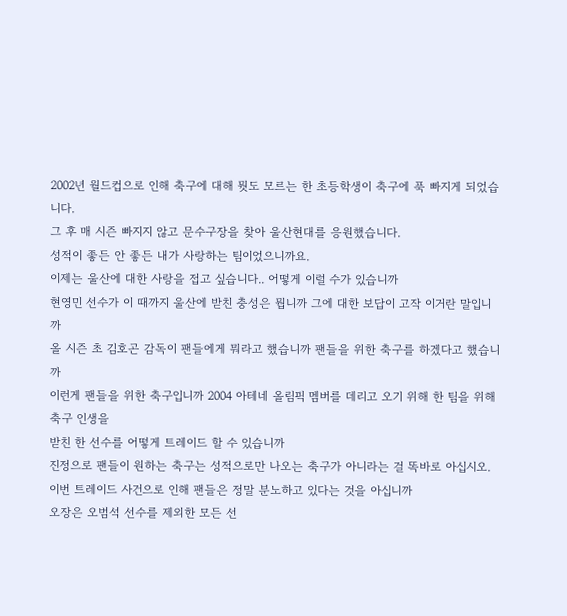2002년 월드컵으로 인해 축구에 대해 뭣도 모르는 한 초등학생이 축구에 푹 빠지게 되었습니다.
그 후 매 시즌 빠지지 않고 문수구장을 찾아 울산현대를 응원했습니다.
성적이 좋든 안 좋든 내가 사랑하는 팀이었으니까요.
이제는 울산에 대한 사랑을 접고 싶습니다.. 어떻게 이럴 수가 있습니까
현영민 선수가 이 때까지 울산에 받친 충성은 뭡니까 그에 대한 보답이 고작 이거란 말입니까
올 시즌 초 김호곤 감독이 팬들에게 뭐라고 했습니까 팬들을 위한 축구를 하겠다고 했습니까
이런게 팬들을 위한 축구입니까 2004 아테네 올림픽 멤버를 데리고 오기 위해 한 팀을 위해 축구 인생을
받친 한 선수를 어떻게 트레이드 할 수 있습니까
진정으로 팬들이 원하는 축구는 성적으로만 나오는 축구가 아니라는 걸 똑바로 아십시오.
이번 트레이드 사건으로 인해 팬들은 정말 분노하고 있다는 것을 아십니까
오장은 오범석 선수를 제외한 모든 선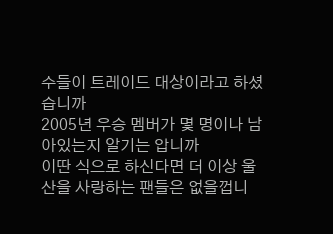수들이 트레이드 대상이라고 하셨습니까
2005년 우승 멤버가 몇 명이나 남아있는지 알기는 압니까
이딴 식으로 하신다면 더 이상 울산을 사랑하는 팬들은 없을껍니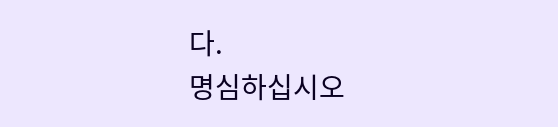다.
명심하십시오